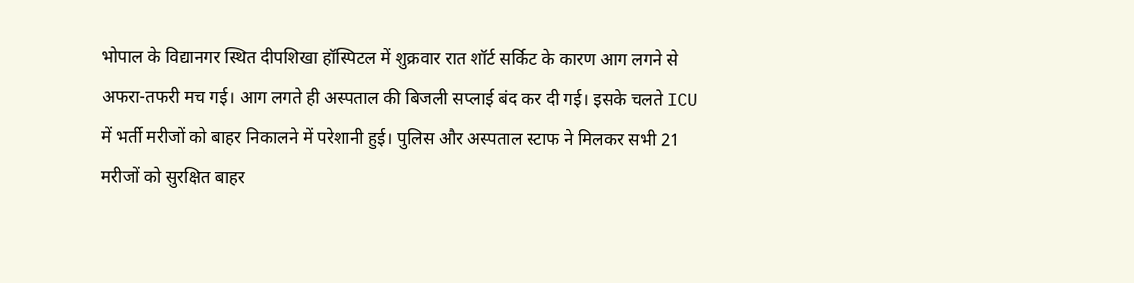भोपाल के विद्यानगर स्थित दीपशिखा हॉस्पिटल में शुक्रवार रात शॉर्ट सर्किट के कारण आग लगने से अफरा-तफरी मच गई। आग लगते ही अस्पताल की बिजली सप्लाई बंद कर दी गई। इसके चलते ICU में भर्ती मरीजों को बाहर निकालने में परेशानी हुई। पुलिस और अस्पताल स्टाफ ने मिलकर सभी 21 मरीजों को सुरक्षित बाहर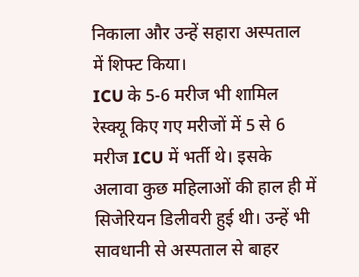निकाला और उन्हें सहारा अस्पताल में शिफ्ट किया।
ICU के 5-6 मरीज भी शामिल
रेस्क्यू किए गए मरीजों में 5 से 6 मरीज ICU में भर्ती थे। इसके अलावा कुछ महिलाओं की हाल ही में सिजेरियन डिलीवरी हुई थी। उन्हें भी सावधानी से अस्पताल से बाहर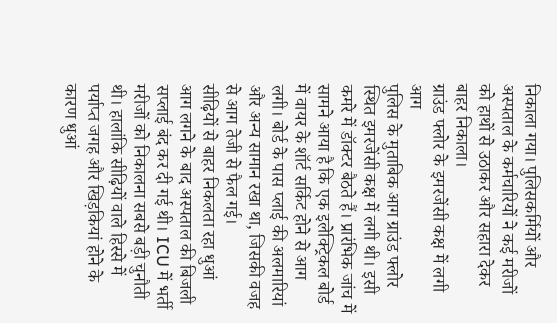निकाला गया। पुलिसकर्मियों और अस्पताल के कर्मचारियों ने कई मरीजों को हाथों से उठाकर और सहारा देकर बाहर निकाला।
ग्राउंड फ्लोर के इमरजेंसी कक्ष में लगी आग
पुलिस के मुताबिक आग ग्राउंड फ्लोर स्थित इमरजेंसी कक्ष में लगी थी। इसी कमरे में डॉक्टर बैठते हैं। प्रारंभिक जांच में सामने आया है कि एक इलेक्ट्रिकल बोर्ड में वायर के शॉर्ट सर्किट होने से आग लगी। बोर्ड के पास प्लाई की अलमारियां और अन्य सामान रखा था, जिसकी वजह से आग तेजी से फैल गई।
सीढ़ियों से बाहर निकलता रहा धुआं
आग लगने के बाद अस्पताल की बिजली सप्लाई बंद कर दी गई थी। ICU में भर्ती मरीजों को निकालना सबसे बड़ी चुनौती थी। हालांकि सीढ़ियों वाले हिस्से में पर्याप्त जगह और खिड़कियां होने के कारण धुआं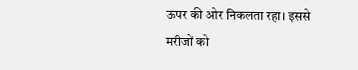ऊपर की ओर निकलता रहा। इससे मरीजों को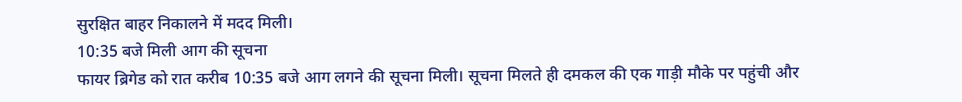सुरक्षित बाहर निकालने में मदद मिली।
10:35 बजे मिली आग की सूचना
फायर ब्रिगेड को रात करीब 10:35 बजे आग लगने की सूचना मिली। सूचना मिलते ही दमकल की एक गाड़ी मौके पर पहुंची और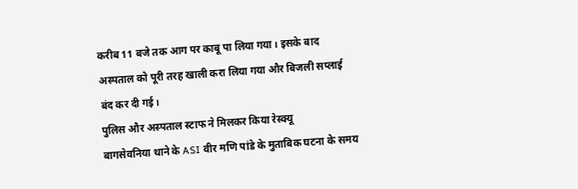करीब 11 बजे तक आग पर काबू पा लिया गया। इसके बाद अस्पताल को पूरी तरह खाली करा लिया गया और बिजली सप्लाई बंद कर दी गई।
पुलिस और अस्पताल स्टाफ ने मिलकर किया रेस्क्यू
बागसेवनिया थाने के ASI वीर मणि पांडे के मुताबिक घटना के समय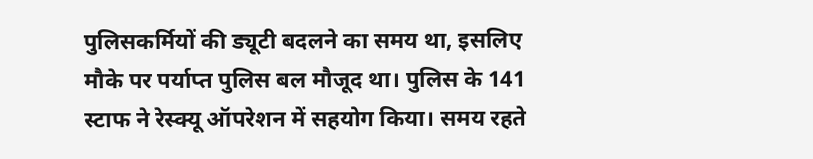पुलिसकर्मियों की ड्यूटी बदलने का समय था, इसलिए मौके पर पर्याप्त पुलिस बल मौजूद था। पुलिस के 141 स्टाफ ने रेस्क्यू ऑपरेशन में सहयोग किया। समय रहते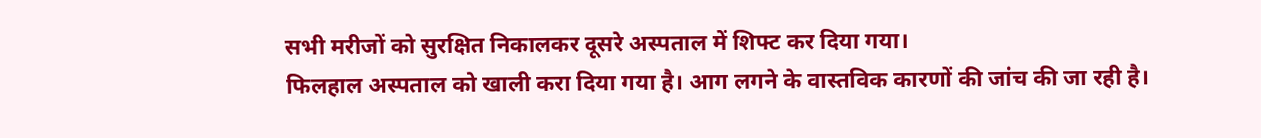सभी मरीजों को सुरक्षित निकालकर दूसरे अस्पताल में शिफ्ट कर दिया गया।
फिलहाल अस्पताल को खाली करा दिया गया है। आग लगने के वास्तविक कारणों की जांच की जा रही है।